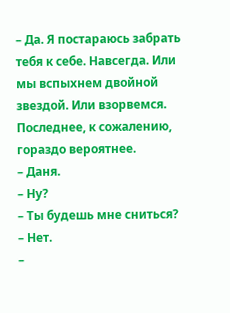– Да. Я постараюсь забрать тебя к себе. Навсегда. Или мы вспыхнем двойной звездой. Или взорвемся. Последнее, к сожалению, гораздо вероятнее.
– Даня.
– Ну?
– Ты будешь мне сниться?
– Нет.
–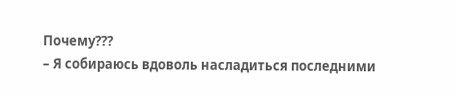Почему???
– Я собираюсь вдоволь насладиться последними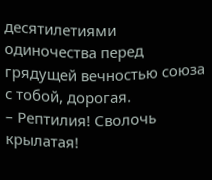десятилетиями одиночества перед грядущей вечностью союза с тобой, дорогая.
– Рептилия! Сволочь крылатая!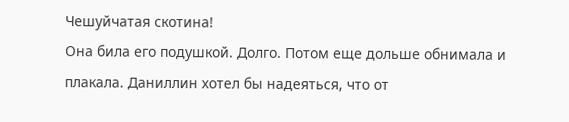Чешуйчатая скотина!
Она била его подушкой. Долго. Потом еще дольше обнимала и плакала. Даниллин хотел бы надеяться, что от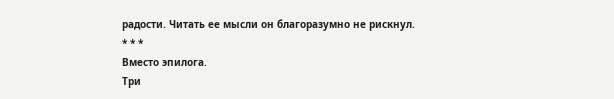радости. Читать ее мысли он благоразумно не рискнул.
* * *
Вместо эпилога.
Три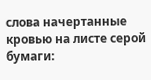слова начертанные кровью на листе серой бумаги: